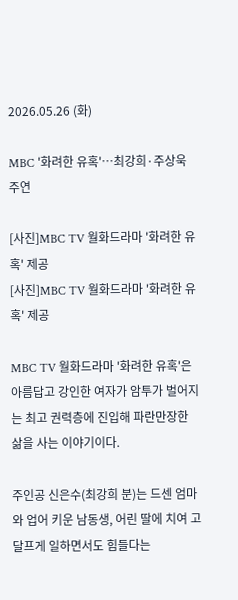2026.05.26 (화)

MBC '화려한 유혹'…최강희·주상욱 주연

[사진]MBC TV 월화드라마 '화려한 유혹' 제공
[사진]MBC TV 월화드라마 '화려한 유혹' 제공

MBC TV 월화드라마 '화려한 유혹'은 아름답고 강인한 여자가 암투가 벌어지는 최고 권력층에 진입해 파란만장한 삶을 사는 이야기이다.

주인공 신은수(최강희 분)는 드센 엄마와 업어 키운 남동생, 어린 딸에 치여 고달프게 일하면서도 힘들다는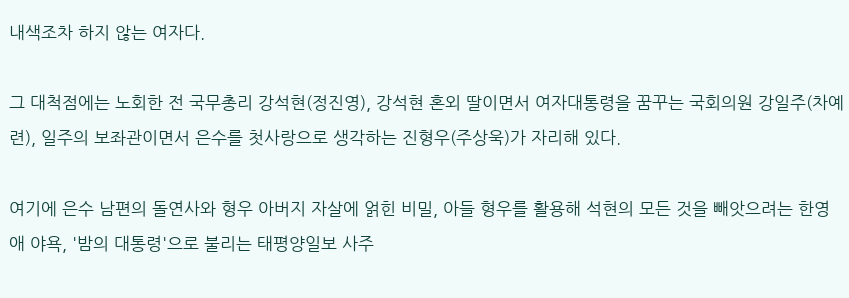내색조차 하지 않는 여자다.

그 대척점에는 노회한 전 국무총리 강석현(정진영), 강석현 혼외 딸이면서 여자대통령을 꿈꾸는 국회의원 강일주(차예련), 일주의 보좌관이면서 은수를 첫사랑으로 생각하는 진형우(주상욱)가 자리해 있다.

여기에 은수 남편의 돌연사와 형우 아버지 자살에 얽힌 비밀, 아들 형우를 활용해 석현의 모든 것을 빼앗으려는 한영애 야욕, '밤의 대통령'으로 불리는 태평양일보 사주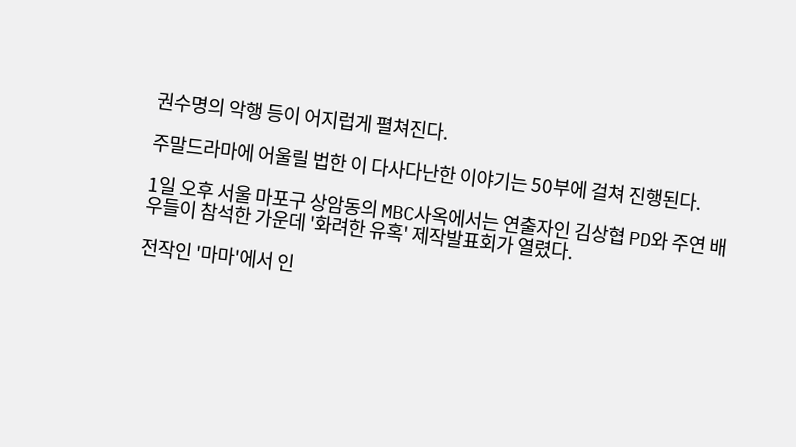권수명의 악행 등이 어지럽게 펼쳐진다.

주말드라마에 어울릴 법한 이 다사다난한 이야기는 50부에 걸쳐 진행된다.

1일 오후 서울 마포구 상암동의 MBC사옥에서는 연출자인 김상협 PD와 주연 배우들이 참석한 가운데 '화려한 유혹' 제작발표회가 열렸다.

전작인 '마마'에서 인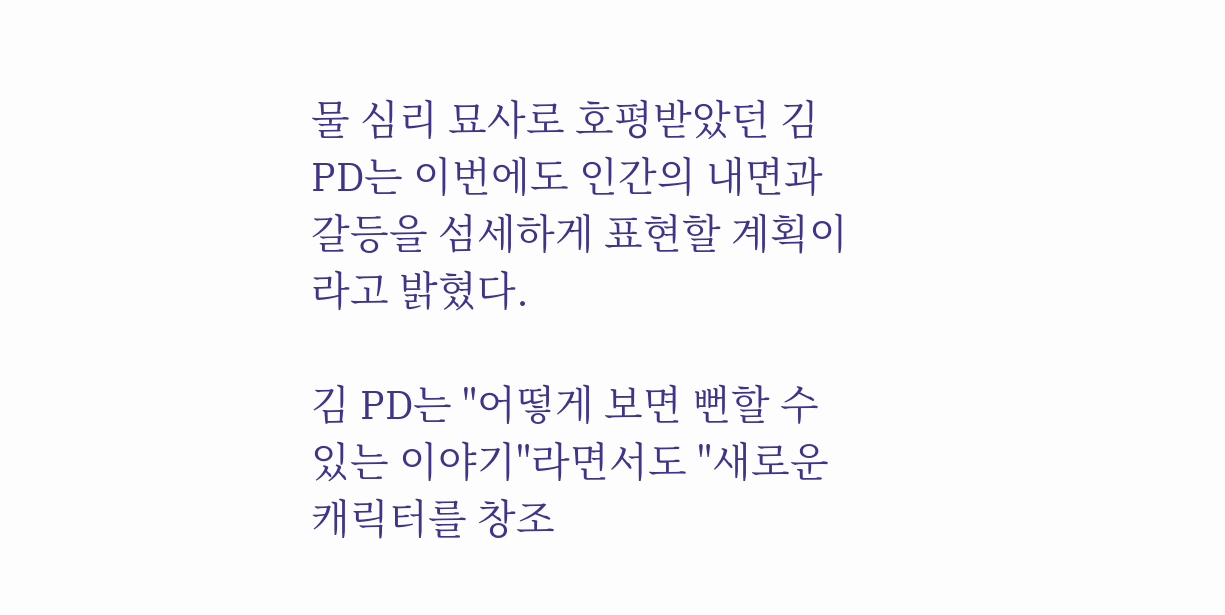물 심리 묘사로 호평받았던 김 PD는 이번에도 인간의 내면과 갈등을 섬세하게 표현할 계획이라고 밝혔다.

김 PD는 "어떻게 보면 뻔할 수 있는 이야기"라면서도 "새로운 캐릭터를 창조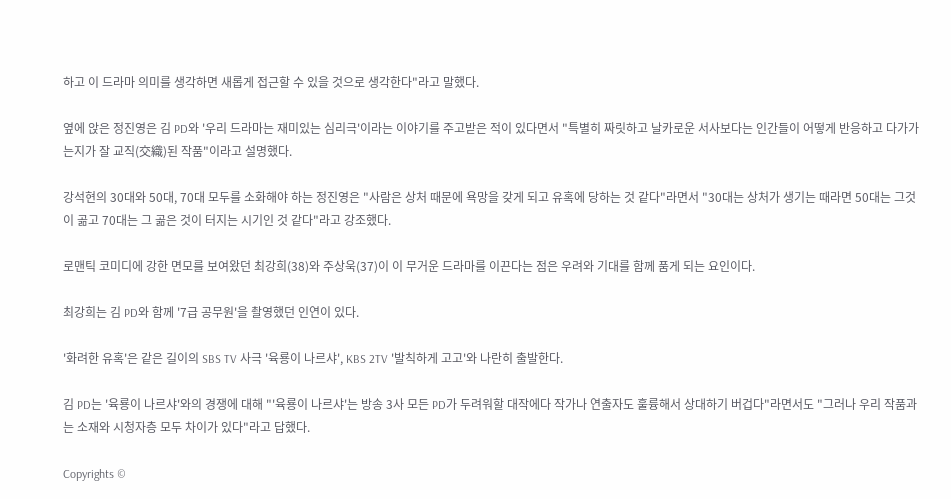하고 이 드라마 의미를 생각하면 새롭게 접근할 수 있을 것으로 생각한다"라고 말했다.

옆에 앉은 정진영은 김 PD와 '우리 드라마는 재미있는 심리극'이라는 이야기를 주고받은 적이 있다면서 "특별히 짜릿하고 날카로운 서사보다는 인간들이 어떻게 반응하고 다가가는지가 잘 교직(交織)된 작품"이라고 설명했다.

강석현의 30대와 50대, 70대 모두를 소화해야 하는 정진영은 "사람은 상처 때문에 욕망을 갖게 되고 유혹에 당하는 것 같다"라면서 "30대는 상처가 생기는 때라면 50대는 그것이 곪고 70대는 그 곪은 것이 터지는 시기인 것 같다"라고 강조했다.

로맨틱 코미디에 강한 면모를 보여왔던 최강희(38)와 주상욱(37)이 이 무거운 드라마를 이끈다는 점은 우려와 기대를 함께 품게 되는 요인이다.

최강희는 김 PD와 함께 '7급 공무원'을 촬영했던 인연이 있다.

'화려한 유혹'은 같은 길이의 SBS TV 사극 '육룡이 나르샤', KBS 2TV '발칙하게 고고'와 나란히 출발한다.

김 PD는 '육룡이 나르샤'와의 경쟁에 대해 "'육룡이 나르샤'는 방송 3사 모든 PD가 두려워할 대작에다 작가나 연출자도 훌륭해서 상대하기 버겁다"라면서도 "그러나 우리 작품과는 소재와 시청자층 모두 차이가 있다"라고 답했다.

Copyrights ©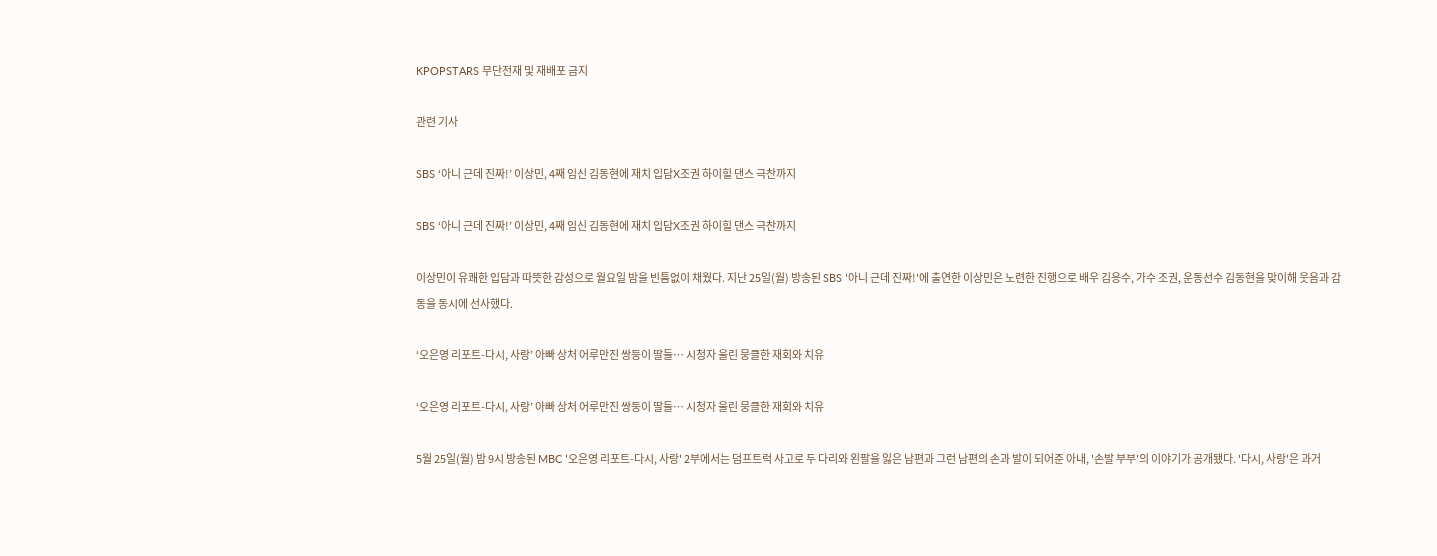KPOPSTARS 무단전재 및 재배포 금지

관련 기사

SBS ‘아니 근데 진짜!’ 이상민, 4째 임신 김동현에 재치 입담X조권 하이힐 댄스 극찬까지

SBS ‘아니 근데 진짜!’ 이상민, 4째 임신 김동현에 재치 입담X조권 하이힐 댄스 극찬까지

이상민이 유쾌한 입담과 따뜻한 감성으로 월요일 밤을 빈틈없이 채웠다. 지난 25일(월) 방송된 SBS '아니 근데 진짜!'에 출연한 이상민은 노련한 진행으로 배우 김응수, 가수 조권, 운동선수 김동현을 맞이해 웃음과 감동을 동시에 선사했다.

‘오은영 리포트-다시, 사랑’ 아빠 상처 어루만진 쌍둥이 딸들… 시청자 울린 뭉클한 재회와 치유

‘오은영 리포트-다시, 사랑’ 아빠 상처 어루만진 쌍둥이 딸들… 시청자 울린 뭉클한 재회와 치유

5월 25일(월) 밤 9시 방송된 MBC '오은영 리포트-다시, 사랑' 2부에서는 덤프트럭 사고로 두 다리와 왼팔을 잃은 남편과 그런 남편의 손과 발이 되어준 아내, '손발 부부'의 이야기가 공개됐다. '다시, 사랑'은 과거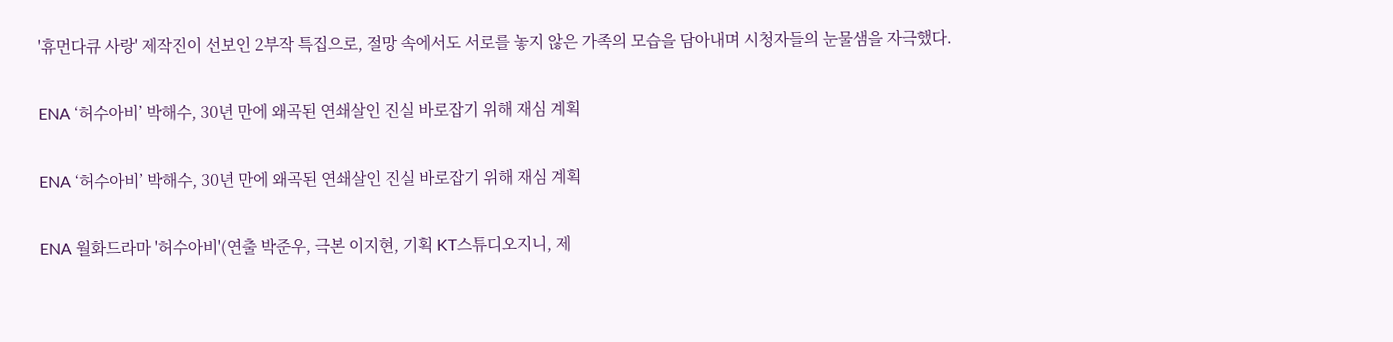'휴먼다큐 사랑' 제작진이 선보인 2부작 특집으로, 절망 속에서도 서로를 놓지 않은 가족의 모습을 담아내며 시청자들의 눈물샘을 자극했다.

ENA ‘허수아비’ 박해수, 30년 만에 왜곡된 연쇄살인 진실 바로잡기 위해 재심 계획

ENA ‘허수아비’ 박해수, 30년 만에 왜곡된 연쇄살인 진실 바로잡기 위해 재심 계획

ENA 월화드라마 '허수아비'(연출 박준우, 극본 이지현, 기획 KT스튜디오지니, 제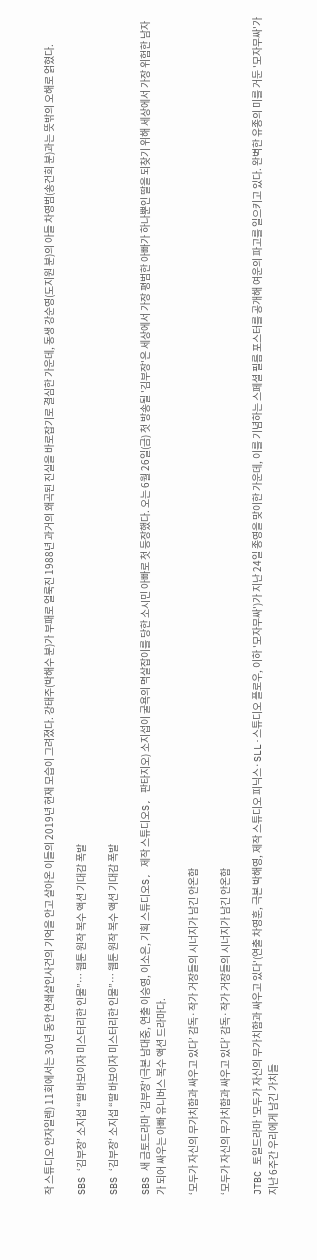작 스튜디오 안자일렌) 11회에서는 30년 동안 연쇄살인사건의 기억을 안고 살아온 이들의 2019년 현재 모습이 그려졌다. 강태주(박해수 분)가 부패로 얼룩진 1988년 과거의 왜곡된 진실을 바로잡기로 결심한 가운데, 동생 강순영(도지원 분)의 아들 차영범(송건희 분)과는 뜻밖의 오해로 얽혔다.

SBS ‘김부장’ 소지섭 “딸 바보이자 미스터리한 인물”… 웹툰 원작 복수 액션 기대감 폭발

SBS ‘김부장’ 소지섭 “딸 바보이자 미스터리한 인물”… 웹툰 원작 복수 액션 기대감 폭발

SBS 새 금토드라마 '김부장'(극본 남대중, 연출 이승영, 이소은, 기획 스튜디오S, 제작 스튜디오S, 판타지오) 소지섭이 굴욕의 멱살잡이를 당한 소시민 아빠로 첫 등장했다. 오는 6월 26일(금) 첫 방송될 '김부장'은 세상에서 가장 평범한 아빠가 하나뿐인 딸을 되찾기 위해 세상에서 가장 위험한 남자가 되어 싸우는 아빠 유니버스 복수 액션 드라마다.

‘모두가 자신의 무가치함과 싸우고 있다’ 감독·작가 거장들의 시너지가 남긴 안온함

‘모두가 자신의 무가치함과 싸우고 있다’ 감독·작가 거장들의 시너지가 남긴 안온함

JTBC 토일드라마 '모두가 자신의 무가치함과 싸우고 있다'(연출 차영훈, 극본 박해영, 제작 스튜디오 피닉스·SLL·스튜디오 플로우, 이하 '모자무싸')가 지난 24일 종영을 맞이한 가운데, 이를 기념하는 스페셜 필름 포스터를 공개해 여운의 파고를 일으키고 있다. 완벽한 유종의 미를 거둔 '모자무싸'가 지난 6주간 우리에게 남긴 가치들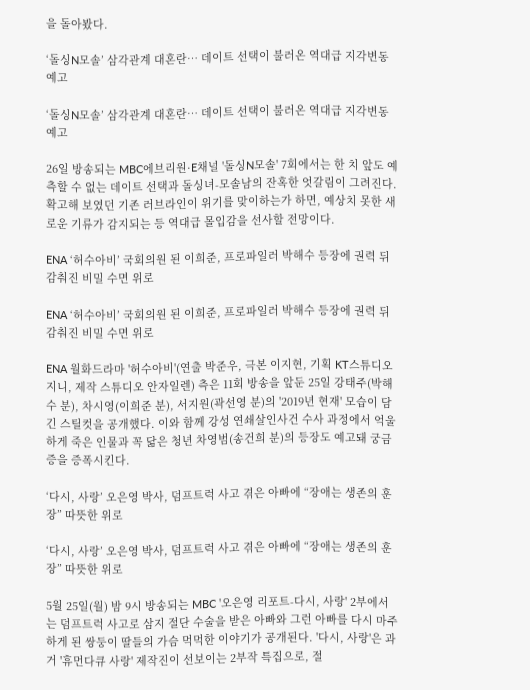을 돌아봤다.

‘돌싱N모솔’ 삼각관계 대혼란… 데이트 선택이 불러온 역대급 지각변동 예고

‘돌싱N모솔’ 삼각관계 대혼란… 데이트 선택이 불러온 역대급 지각변동 예고

26일 방송되는 MBC에브리원·E채널 '돌싱N모솔' 7회에서는 한 치 앞도 예측할 수 없는 데이트 선택과 돌싱녀-모솔남의 잔혹한 엇갈림이 그려진다. 확고해 보였던 기존 러브라인이 위기를 맞이하는가 하면, 예상치 못한 새로운 기류가 감지되는 등 역대급 몰입감을 선사할 전망이다.

ENA ‘허수아비’ 국회의원 된 이희준, 프로파일러 박해수 등장에 권력 뒤 감춰진 비밀 수면 위로

ENA ‘허수아비’ 국회의원 된 이희준, 프로파일러 박해수 등장에 권력 뒤 감춰진 비밀 수면 위로

ENA 월화드라마 '허수아비'(연출 박준우, 극본 이지현, 기획 KT스튜디오지니, 제작 스튜디오 안자일렌) 측은 11회 방송을 앞둔 25일 강태주(박해수 분), 차시영(이희준 분), 서지원(곽선영 분)의 '2019년 현재' 모습이 담긴 스틸컷을 공개했다. 이와 함께 강성 연쇄살인사건 수사 과정에서 억울하게 죽은 인물과 꼭 닮은 청년 차영범(송건희 분)의 등장도 예고돼 궁금증을 증폭시킨다.

‘다시, 사랑’ 오은영 박사, 덤프트럭 사고 겪은 아빠에 “장애는 생존의 훈장” 따뜻한 위로

‘다시, 사랑’ 오은영 박사, 덤프트럭 사고 겪은 아빠에 “장애는 생존의 훈장” 따뜻한 위로

5월 25일(월) 밤 9시 방송되는 MBC '오은영 리포트-다시, 사랑' 2부에서는 덤프트럭 사고로 삼지 절단 수술을 받은 아빠와 그런 아빠를 다시 마주하게 된 쌍둥이 딸들의 가슴 먹먹한 이야기가 공개된다. '다시, 사랑'은 과거 '휴먼다큐 사랑' 제작진이 선보이는 2부작 특집으로, 절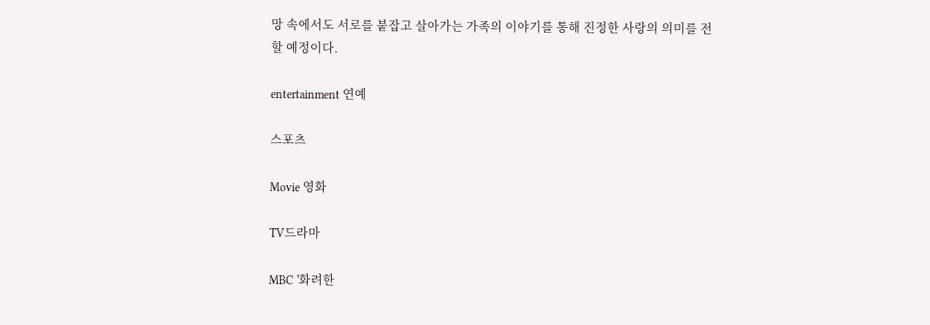망 속에서도 서로를 붙잡고 살아가는 가족의 이야기를 통해 진정한 사랑의 의미를 전할 예정이다.

entertainment 연예

스포츠

Movie 영화

TV드라마

MBC '화려한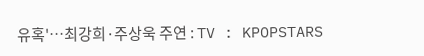유혹'…최강희·주상욱 주연 : TV : KPOPSTARS